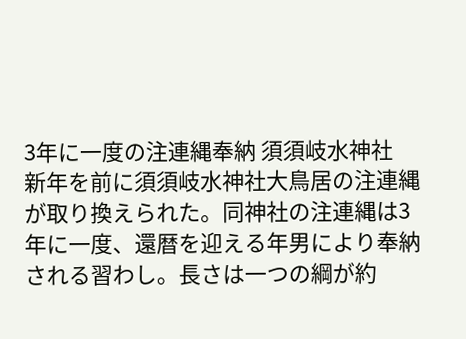3年に一度の注連縄奉納 須須岐水神社
新年を前に須須岐水神社大鳥居の注連縄が取り換えられた。同神社の注連縄は3年に一度、還暦を迎える年男により奉納される習わし。長さは一つの綱が約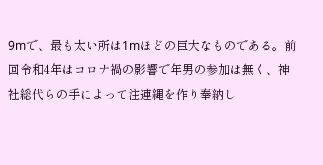9mで、最も太い所は1mほどの巨大なものである。前回令和4年はコロナ禍の影響で年男の参加は無く、神社総代らの手によって注連縄を作り奉納し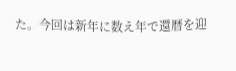た。今回は新年に数え年で還暦を迎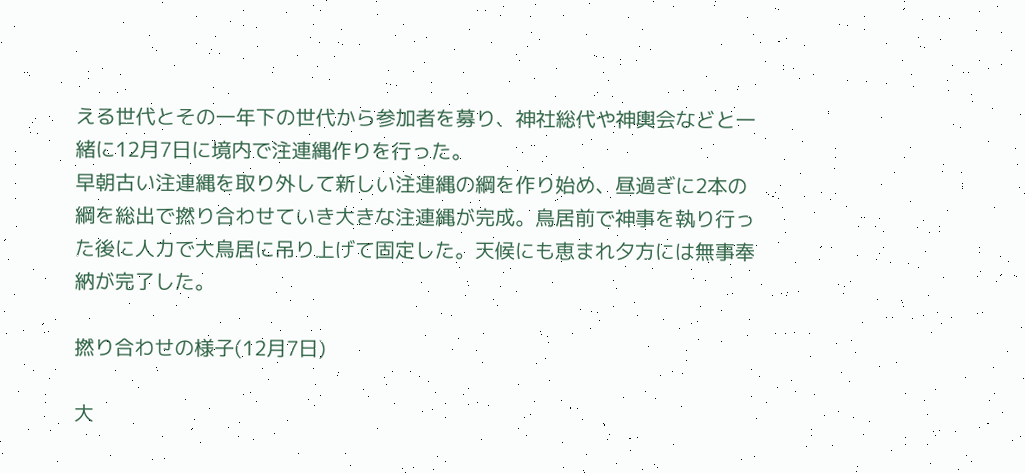える世代とその一年下の世代から参加者を募り、神社総代や神輿会などと一緒に12月7日に境内で注連縄作りを行った。
早朝古い注連縄を取り外して新しい注連縄の綱を作り始め、昼過ぎに2本の綱を総出で撚り合わせていき大きな注連縄が完成。鳥居前で神事を執り行った後に人力で大鳥居に吊り上げて固定した。天候にも恵まれ夕方には無事奉納が完了した。

撚り合わせの様子(12月7日)

大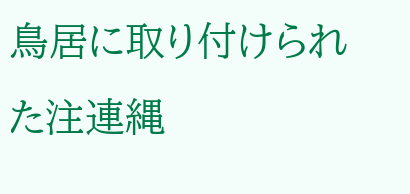鳥居に取り付けられた注連縄